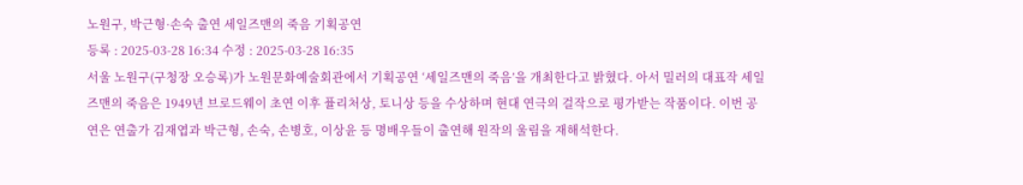노원구, 박근형·손숙 출연 세일즈맨의 죽음 기획공연
등록 : 2025-03-28 16:34 수정 : 2025-03-28 16:35
서울 노원구(구청장 오승록)가 노원문화예술회관에서 기획공연 ‘세일즈맨의 죽음’을 개최한다고 밝혔다. 아서 밀러의 대표작 세일즈맨의 죽음은 1949년 브로드웨이 초연 이후 퓰리처상, 토니상 등을 수상하며 현대 연극의 걸작으로 평가받는 작품이다. 이번 공연은 연출가 김재엽과 박근형, 손숙, 손병호, 이상윤 등 명배우들이 출연해 원작의 울림을 재해석한다.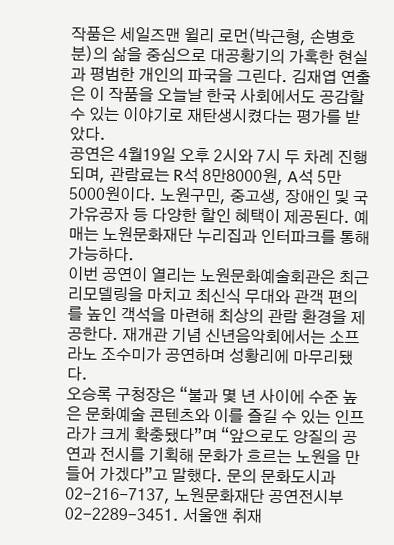작품은 세일즈맨 윌리 로먼(박근형, 손병호 분)의 삶을 중심으로 대공황기의 가혹한 현실과 평범한 개인의 파국을 그린다. 김재엽 연출은 이 작품을 오늘날 한국 사회에서도 공감할 수 있는 이야기로 재탄생시켰다는 평가를 받았다.
공연은 4월19일 오후 2시와 7시 두 차례 진행되며, 관람료는 R석 8만8000원, A석 5만5000원이다. 노원구민, 중고생, 장애인 및 국가유공자 등 다양한 할인 혜택이 제공된다. 예매는 노원문화재단 누리집과 인터파크를 통해 가능하다.
이번 공연이 열리는 노원문화예술회관은 최근 리모델링을 마치고 최신식 무대와 관객 편의를 높인 객석을 마련해 최상의 관람 환경을 제공한다. 재개관 기념 신년음악회에서는 소프라노 조수미가 공연하며 성황리에 마무리됐다.
오승록 구청장은 “불과 몇 년 사이에 수준 높은 문화예술 콘텐츠와 이를 즐길 수 있는 인프라가 크게 확충됐다”며 “앞으로도 양질의 공연과 전시를 기획해 문화가 흐르는 노원을 만들어 가겠다”고 말했다. 문의 문화도시과 02-216-7137, 노원문화재단 공연전시부 02-2289-3451. 서울앤 취재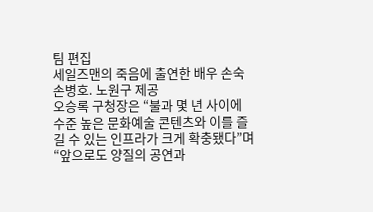팀 편집
세일즈맨의 죽음에 출연한 배우 손숙 손병호. 노원구 제공
오승록 구청장은 “불과 몇 년 사이에 수준 높은 문화예술 콘텐츠와 이를 즐길 수 있는 인프라가 크게 확충됐다”며 “앞으로도 양질의 공연과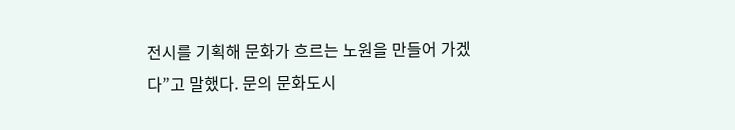전시를 기획해 문화가 흐르는 노원을 만들어 가겠다”고 말했다. 문의 문화도시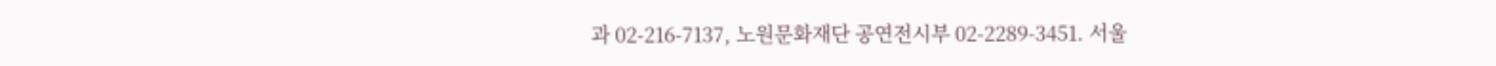과 02-216-7137, 노원문화재단 공연전시부 02-2289-3451. 서울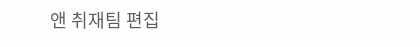앤 취재팀 편집